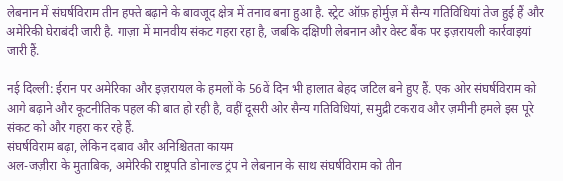लेबनान में संघर्षविराम तीन हफ्ते बढ़ाने के बावजूद क्षेत्र में तनाव बना हुआ है. स्ट्रेट ऑफ़ होर्मुज़ में सैन्य गतिविधियां तेज हुई हैं और अमेरिकी घेराबंदी जारी है. गाज़ा में मानवीय संकट गहरा रहा है, जबकि दक्षिणी लेबनान और वेस्ट बैंक पर इज़रायली कार्रवाइयां जारी हैं.

नई दिल्ली: ईरान पर अमेरिका और इज़रायल के हमलों के 56वें दिन भी हालात बेहद जटिल बने हुए हैं. एक ओर संघर्षविराम को आगे बढ़ाने और कूटनीतिक पहल की बात हो रही है, वहीं दूसरी ओर सैन्य गतिविधियां, समुद्री टकराव और ज़मीनी हमले इस पूरे संकट को और गहरा कर रहे हैं.
संघर्षविराम बढ़ा, लेकिन दबाव और अनिश्चितता कायम
अल-जज़ीरा के मुताबिक, अमेरिकी राष्ट्रपति डोनाल्ड ट्रंप ने लेबनान के साथ संघर्षविराम को तीन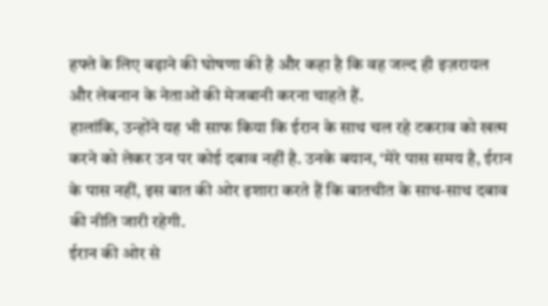हफ्ते के लिए बढ़ाने की घोषणा की है और कहा है कि वह जल्द ही इज़रायल और लेबनान के नेताओं की मेजबानी करना चाहते हैं.
हालांकि, उन्होंने यह भी साफ किया कि ईरान के साथ चल रहे टकराव को खत्म करने को लेकर उन पर कोई दबाव नहीं है. उनके बयान, ‘मेरे पास समय है, ईरान के पास नहीं, इस बात की ओर इशारा करते हैं कि बातचीत के साथ-साथ दबाव की नीति जारी रहेगी.
ईरान की ओर से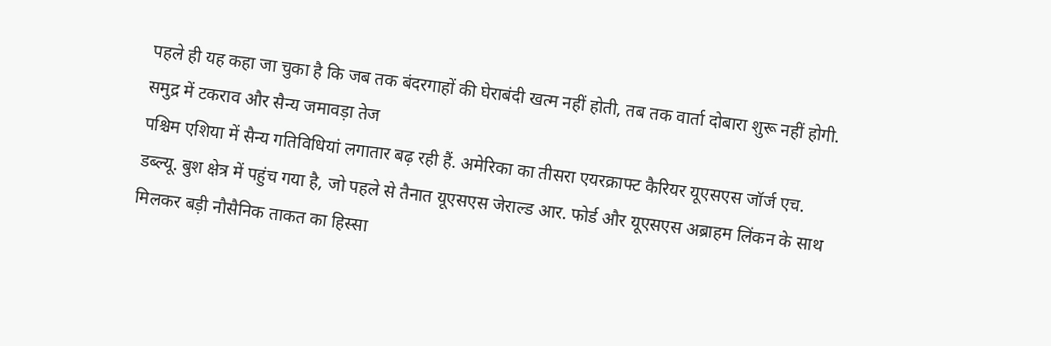पहले ही यह कहा जा चुका है कि जब तक बंदरगाहों की घेराबंदी खत्म नहीं होती, तब तक वार्ता दोबारा शुरू नहीं होगी.
समुद्र में टकराव और सैन्य जमावड़ा तेज
पश्चिम एशिया में सैन्य गतिविधियां लगातार बढ़ रही हैं. अमेरिका का तीसरा एयरक्राफ्ट कैरियर यूएसएस जॉर्ज एच. डब्ल्यू. बुश क्षेत्र में पहुंच गया है, जो पहले से तैनात यूएसएस जेराल्ड आर. फोर्ड और यूएसएस अब्राहम लिंकन के साथ मिलकर बड़ी नौसैनिक ताकत का हिस्सा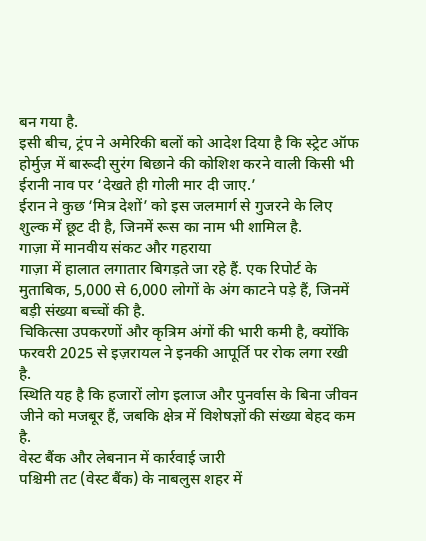बन गया है.
इसी बीच, ट्रंप ने अमेरिकी बलों को आदेश दिया है कि स्ट्रेट ऑफ होर्मुज़ में बारूदी सुरंग बिछाने की कोशिश करने वाली किसी भी ईरानी नाव पर ‘देखते ही गोली मार दी जाए.’
ईरान ने कुछ ‘मित्र देशों’ को इस जलमार्ग से गुजरने के लिए शुल्क में छूट दी है, जिनमें रूस का नाम भी शामिल है.
गाज़ा में मानवीय संकट और गहराया
गाज़ा में हालात लगातार बिगड़ते जा रहे हैं. एक रिपोर्ट के मुताबिक, 5,000 से 6,000 लोगों के अंग काटने पड़े हैं, जिनमें बड़ी संख्या बच्चों की है.
चिकित्सा उपकरणों और कृत्रिम अंगों की भारी कमी है, क्योंकि फरवरी 2025 से इज़रायल ने इनकी आपूर्ति पर रोक लगा रखी है.
स्थिति यह है कि हजारों लोग इलाज और पुनर्वास के बिना जीवन जीने को मजबूर हैं, जबकि क्षेत्र में विशेषज्ञों की संख्या बेहद कम है.
वेस्ट बैंक और लेबनान में कार्रवाई जारी
पश्चिमी तट (वेस्ट बैंक) के नाबलुस शहर में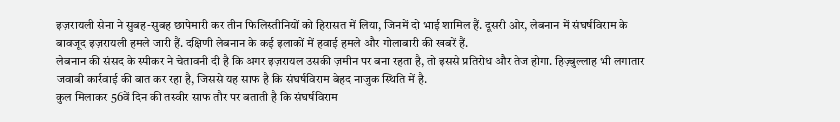इज़रायली सेना ने सुबह-सुबह छापेमारी कर तीन फिलिस्तीनियों को हिरासत में लिया, जिनमें दो भाई शामिल हैं. दूसरी ओर, लेबनान में संघर्षविराम के बावजूद इज़रायली हमले जारी हैं. दक्षिणी लेबनान के कई इलाकों में हवाई हमले और गोलाबारी की खबरें हैं.
लेबनान की संसद के स्पीकर ने चेतावनी दी है कि अगर इज़रायल उसकी ज़मीन पर बना रहता है, तो इससे प्रतिरोध और तेज होगा. हिज़्बुल्लाह भी लगातार जवाबी कार्रवाई की बात कर रहा है, जिससे यह साफ है कि संघर्षविराम बेहद नाजुक स्थिति में है.
कुल मिलाकर 56वें दिन की तस्वीर साफ तौर पर बताती है कि संघर्षविराम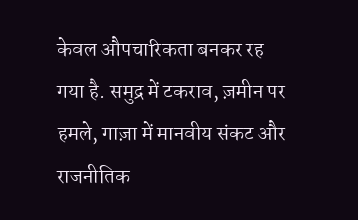केवल औपचारिकता बनकर रह गया है. समुद्र में टकराव, ज़मीन पर हमले, गाज़ा में मानवीय संकट और राजनीतिक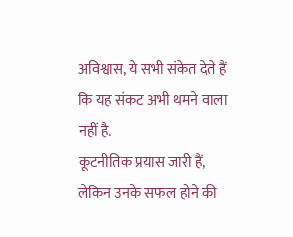अविश्वास, ये सभी संकेत देते हैं कि यह संकट अभी थमने वाला नहीं है.
कूटनीतिक प्रयास जारी हैं, लेकिन उनके सफल होने की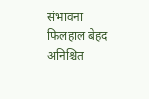संभावना फिलहाल बेहद अनिश्चित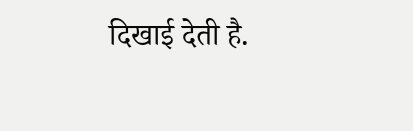दिखाई देती है.